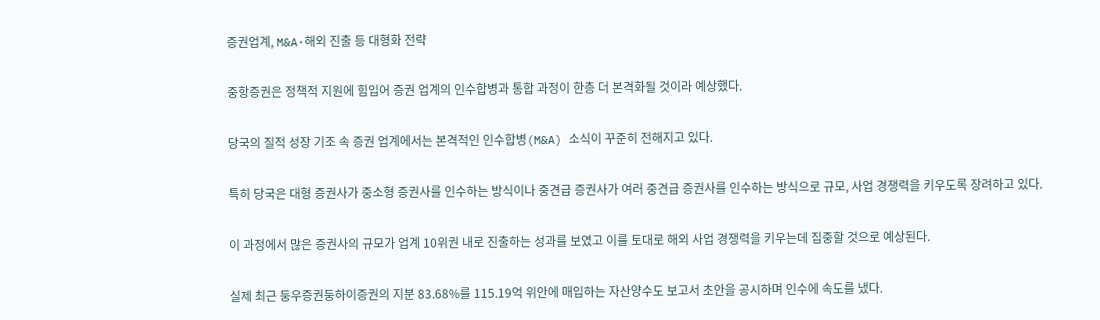증권업계, M&A·해외 진출 등 대형화 전략

중항증권은 정책적 지원에 힘입어 증권 업계의 인수합병과 통합 과정이 한층 더 본격화될 것이라 예상했다.

당국의 질적 성장 기조 속 증권 업계에서는 본격적인 인수합병(M&A) 소식이 꾸준히 전해지고 있다.

특히 당국은 대형 증권사가 중소형 증권사를 인수하는 방식이나 중견급 증권사가 여러 중견급 증권사를 인수하는 방식으로 규모, 사업 경쟁력을 키우도록 장려하고 있다.

이 과정에서 많은 증권사의 규모가 업계 10위권 내로 진출하는 성과를 보였고 이를 토대로 해외 사업 경쟁력을 키우는데 집중할 것으로 예상된다.

실제 최근 둥우증권둥하이증권의 지분 83.68%를 115.19억 위안에 매입하는 자산양수도 보고서 초안을 공시하며 인수에 속도를 냈다.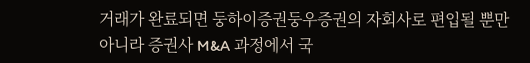거래가 완료되면 둥하이증권둥우증권의 자회사로 편입될 뿐만 아니라 증권사 M&A 과정에서 국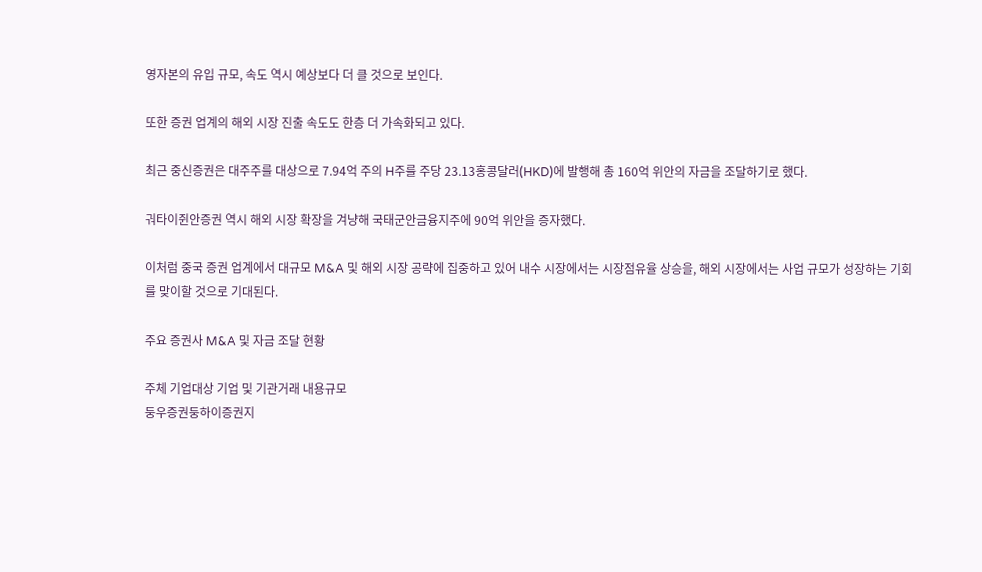영자본의 유입 규모, 속도 역시 예상보다 더 클 것으로 보인다.

또한 증권 업계의 해외 시장 진출 속도도 한층 더 가속화되고 있다.

최근 중신증권은 대주주를 대상으로 7.94억 주의 H주를 주당 23.13홍콩달러(HKD)에 발행해 총 160억 위안의 자금을 조달하기로 했다.

궈타이쥔안증권 역시 해외 시장 확장을 겨냥해 국태군안금융지주에 90억 위안을 증자했다.

이처럼 중국 증권 업계에서 대규모 M&A 및 해외 시장 공략에 집중하고 있어 내수 시장에서는 시장점유율 상승을, 해외 시장에서는 사업 규모가 성장하는 기회를 맞이할 것으로 기대된다.

주요 증권사 M&A 및 자금 조달 현황

주체 기업대상 기업 및 기관거래 내용규모
둥우증권둥하이증권지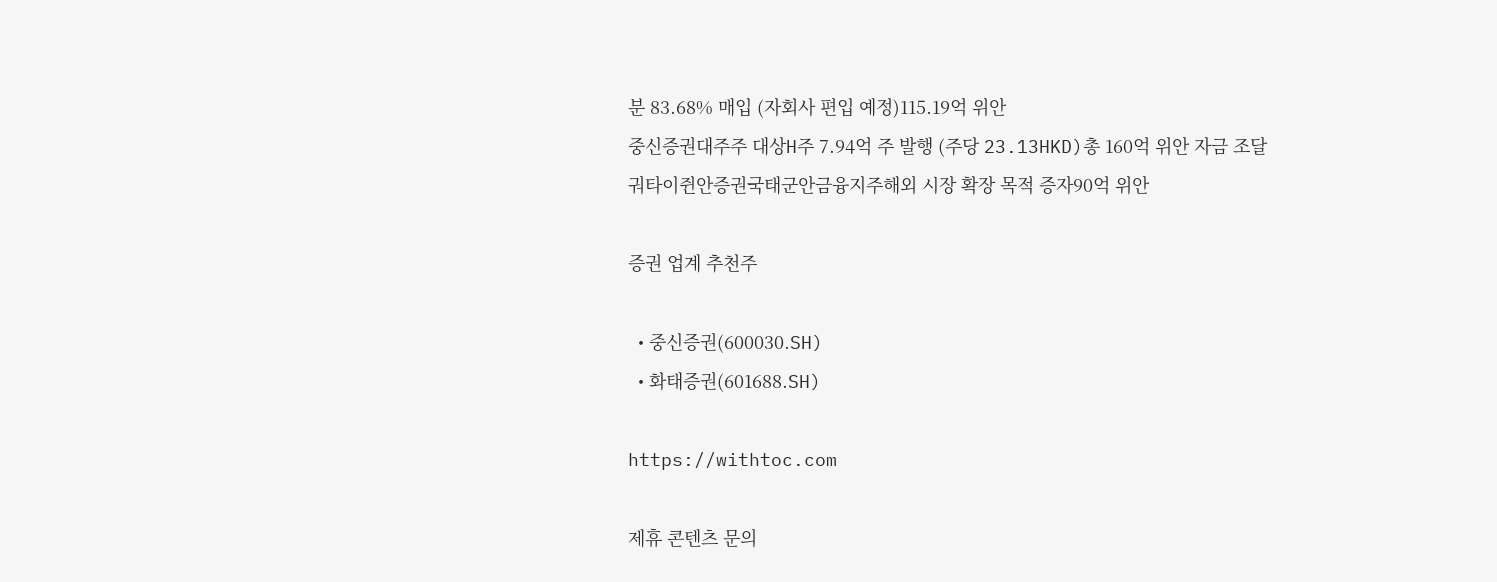분 83.68% 매입 (자회사 편입 예정)115.19억 위안
중신증권대주주 대상H주 7.94억 주 발행 (주당 23.13HKD)총 160억 위안 자금 조달
궈타이쥔안증권국태군안금융지주해외 시장 확장 목적 증자90억 위안

증권 업계 추천주

  • 중신증권(600030.SH)
  • 화태증권(601688.SH)

https://withtoc.com

제휴 콘텐츠 문의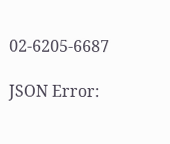02-6205-6687

JSON Error: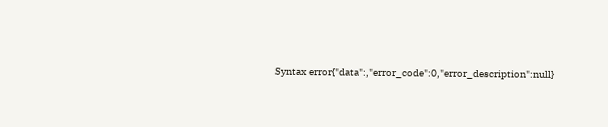Syntax error{"data":,"error_code":0,"error_description":null}